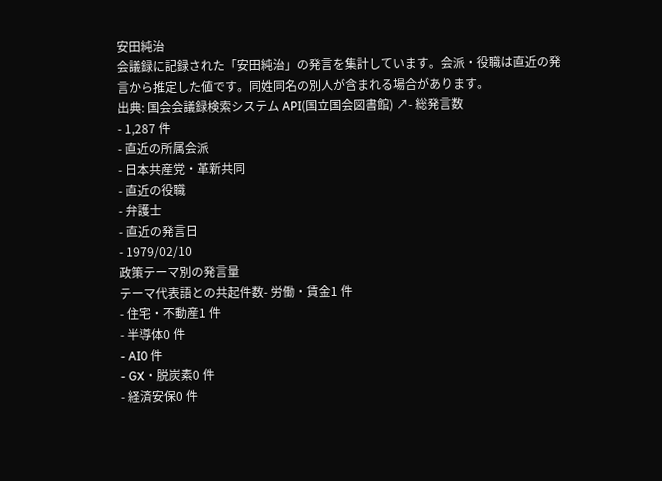安田純治
会議録に記録された「安田純治」の発言を集計しています。会派・役職は直近の発言から推定した値です。同姓同名の別人が含まれる場合があります。
出典: 国会会議録検索システム API(国立国会図書館) ↗- 総発言数
- 1,287 件
- 直近の所属会派
- 日本共産党・革新共同
- 直近の役職
- 弁護士
- 直近の発言日
- 1979/02/10
政策テーマ別の発言量
テーマ代表語との共起件数- 労働・賃金1 件
- 住宅・不動産1 件
- 半導体0 件
- AI0 件
- GX・脱炭素0 件
- 経済安保0 件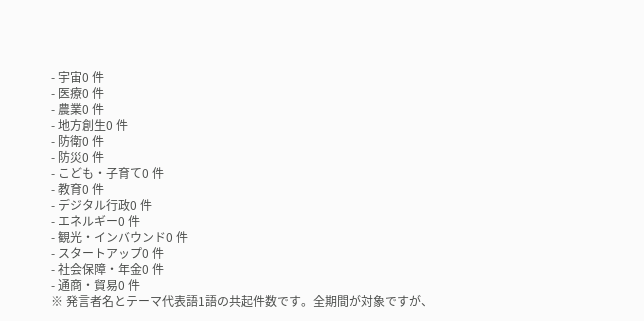- 宇宙0 件
- 医療0 件
- 農業0 件
- 地方創生0 件
- 防衛0 件
- 防災0 件
- こども・子育て0 件
- 教育0 件
- デジタル行政0 件
- エネルギー0 件
- 観光・インバウンド0 件
- スタートアップ0 件
- 社会保障・年金0 件
- 通商・貿易0 件
※ 発言者名とテーマ代表語1語の共起件数です。全期間が対象ですが、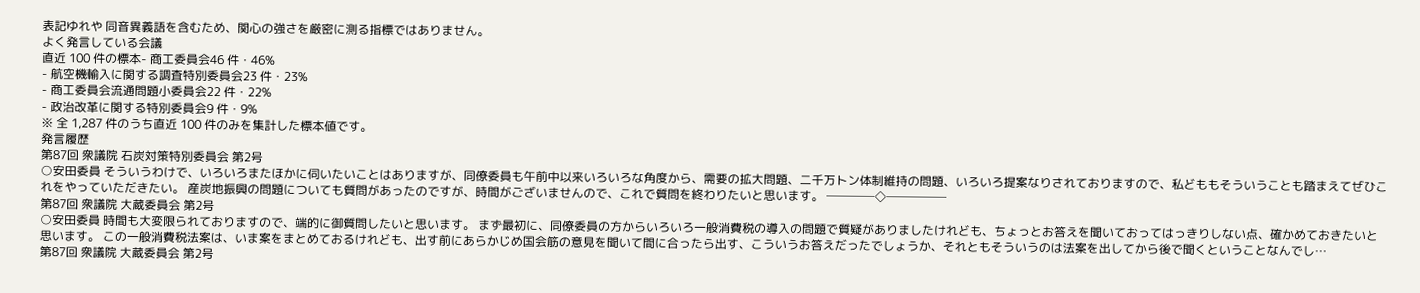表記ゆれや 同音異義語を含むため、関心の強さを厳密に測る指標ではありません。
よく発言している会議
直近 100 件の標本- 商工委員会46 件・46%
- 航空機輸入に関する調査特別委員会23 件・23%
- 商工委員会流通問題小委員会22 件・22%
- 政治改革に関する特別委員会9 件・9%
※ 全 1,287 件のうち直近 100 件のみを集計した標本値です。
発言履歴
第87回 衆議院 石炭対策特別委員会 第2号
○安田委員 そういうわけで、いろいろまたほかに伺いたいことはありますが、同僚委員も午前中以来いろいろな角度から、需要の拡大問題、二千万トン体制維持の問題、いろいろ提案なりされておりますので、私どももそういうことも踏まえてぜひこれをやっていただきたい。 産炭地振興の問題についても質問があったのですが、時間がございませんので、これで質問を終わりたいと思います。 ────◇─────
第87回 衆議院 大蔵委員会 第2号
○安田委員 時間も大変限られておりますので、端的に御質問したいと思います。 まず最初に、同僚委員の方からいろいろ一般消費税の導入の問題で質疑がありましたけれども、ちょっとお答えを聞いておってはっきりしない点、確かめておきたいと思います。 この一般消費税法案は、いま案をまとめておるけれども、出す前にあらかじめ国会筋の意見を聞いて間に合ったら出す、こういうお答えだったでしょうか、それともそういうのは法案を出してから後で聞くということなんでし…
第87回 衆議院 大蔵委員会 第2号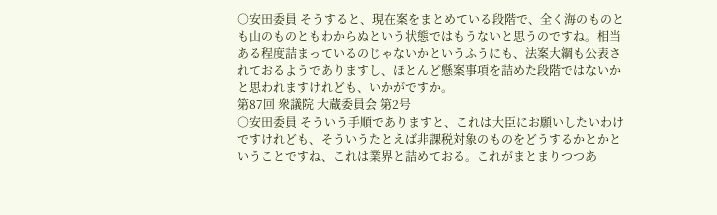○安田委員 そうすると、現在案をまとめている段階で、全く海のものとも山のものともわからぬという状態ではもうないと思うのですね。相当ある程度詰まっているのじゃないかというふうにも、法案大綱も公表されておるようでありますし、ほとんど懸案事項を詰めた段階ではないかと思われますけれども、いかがですか。
第87回 衆議院 大蔵委員会 第2号
○安田委員 そういう手順でありますと、これは大臣にお願いしたいわけですけれども、そういうたとえば非課税対象のものをどうするかとかということですね、これは業界と詰めておる。これがまとまりつつあ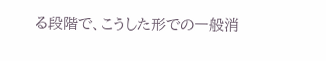る段階で、こうした形での一般消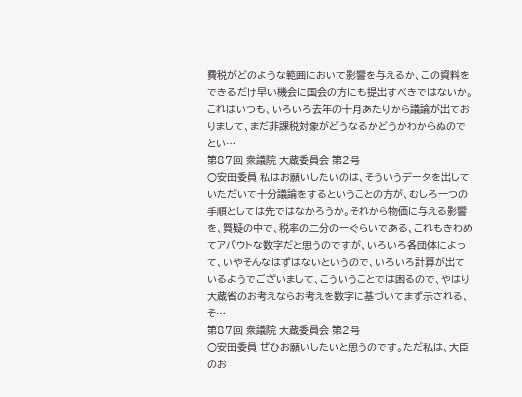費税がどのような範囲において影響を与えるか、この資料をできるだけ早い機会に国会の方にも提出すべきではないか。これはいつも、いろいろ去年の十月あたりから議論が出ておりまして、まだ非課税対象がどうなるかどうかわからぬのでとい…
第87回 衆議院 大蔵委員会 第2号
○安田委員 私はお願いしたいのは、そういうデータを出していただいて十分議論をするということの方が、むしろ一つの手順としては先ではなかろうか。それから物価に与える影響を、質疑の中で、税率の二分の一ぐらいである、これもきわめてアバウトな数字だと思うのですが、いろいろ各団体によって、いやそんなはずはないというので、いろいろ計算が出ているようでございまして、こういうことでは困るので、やはり大蔵省のお考えならお考えを数字に基づいてまず示される、そ…
第87回 衆議院 大蔵委員会 第2号
○安田委員 ぜひお願いしたいと思うのです。ただ私は、大臣のお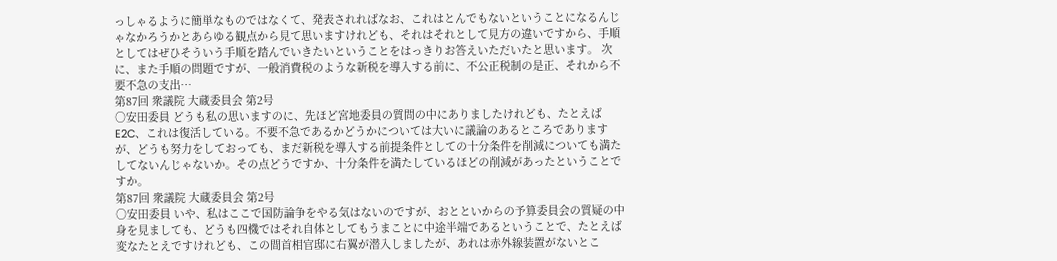っしゃるように簡単なものではなくて、発表されればなお、これはとんでもないということになるんじゃなかろうかとあらゆる観点から見て思いますけれども、それはそれとして見方の違いですから、手順としてはぜひそういう手順を踏んでいきたいということをはっきりお答えいただいたと思います。 次に、また手順の問題ですが、一般消費税のような新税を導入する前に、不公正税制の是正、それから不要不急の支出…
第87回 衆議院 大蔵委員会 第2号
○安田委員 どうも私の思いますのに、先ほど宮地委員の質問の中にありましたけれども、たとえばE2C、これは復活している。不要不急であるかどうかについては大いに議論のあるところでありますが、どうも努力をしておっても、まだ新税を導入する前提条件としての十分条件を削減についても満たしてないんじゃないか。その点どうですか、十分条件を満たしているほどの削減があったということですか。
第87回 衆議院 大蔵委員会 第2号
○安田委員 いや、私はここで国防論争をやる気はないのですが、おとといからの予算委員会の質疑の中身を見ましても、どうも四機ではそれ自体としてもうまことに中途半端であるということで、たとえば変なたとえですけれども、この間首相官邸に右翼が潜入しましたが、あれは赤外線装置がないとこ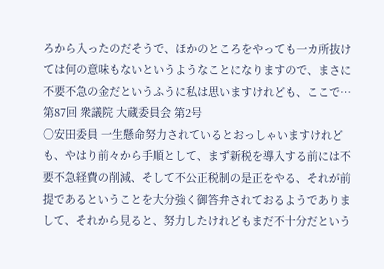ろから入ったのだそうで、ほかのところをやっても一カ所抜けては何の意味もないというようなことになりますので、まさに不要不急の金だというふうに私は思いますけれども、ここで…
第87回 衆議院 大蔵委員会 第2号
○安田委員 一生懸命努力されているとおっしゃいますけれども、やはり前々から手順として、まず新税を導入する前には不要不急経費の削減、そして不公正税制の是正をやる、それが前提であるということを大分強く御答弁されておるようでありまして、それから見ると、努力したけれどもまだ不十分だという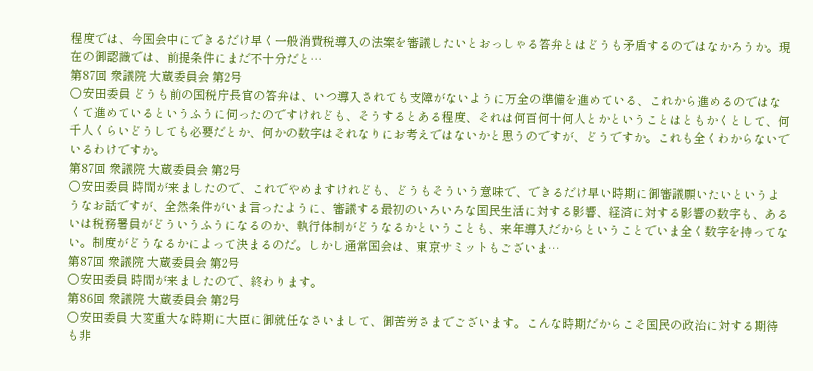程度では、今国会中にできるだけ早く一般消費税導入の法案を審議したいとおっしゃる答弁とはどうも矛盾するのではなかろうか。現在の御認識では、前提条件にまだ不十分だと…
第87回 衆議院 大蔵委員会 第2号
○安田委員 どうも前の国税庁長官の答弁は、いつ導入されても支障がないように万全の準備を進めている、これから進めるのではなくて進めているというふうに伺ったのですけれども、そうするとある程度、それは何百何十何人とかということはともかくとして、何千人くらいどうしても必要だとか、何かの数字はそれなりにお考えではないかと思うのですが、どうですか。これも全くわからないでいるわけですか。
第87回 衆議院 大蔵委員会 第2号
○安田委員 時間が来ましたので、これでやめますけれども、どうもそういう意味で、できるだけ早い時期に御審議願いたいというようなお話ですが、全然条件がいま言ったように、審議する最初のいろいろな国民生活に対する影響、経済に対する影響の数字も、あるいは税務署員がどういうふうになるのか、執行体制がどうなるかということも、来年導入だからということでいま全く数字を持ってない。制度がどうなるかによって決まるのだ。しかし通常国会は、東京サミットもございま…
第87回 衆議院 大蔵委員会 第2号
○安田委員 時間が来ましたので、終わります。
第86回 衆議院 大蔵委員会 第2号
○安田委員 大変重大な時期に大臣に御就任なさいまして、御苦労さまでございます。こんな時期だからこそ国民の政治に対する期待も非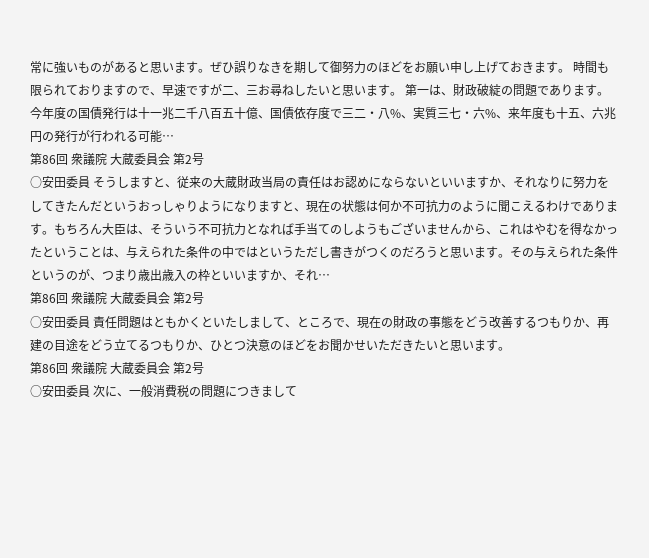常に強いものがあると思います。ぜひ誤りなきを期して御努力のほどをお願い申し上げておきます。 時間も限られておりますので、早速ですが二、三お尋ねしたいと思います。 第一は、財政破綻の問題であります。今年度の国債発行は十一兆二千八百五十億、国債依存度で三二・八%、実質三七・六%、来年度も十五、六兆円の発行が行われる可能…
第86回 衆議院 大蔵委員会 第2号
○安田委員 そうしますと、従来の大蔵財政当局の責任はお認めにならないといいますか、それなりに努力をしてきたんだというおっしゃりようになりますと、現在の状態は何か不可抗力のように聞こえるわけであります。もちろん大臣は、そういう不可抗力となれば手当てのしようもございませんから、これはやむを得なかったということは、与えられた条件の中ではというただし書きがつくのだろうと思います。その与えられた条件というのが、つまり歳出歳入の枠といいますか、それ…
第86回 衆議院 大蔵委員会 第2号
○安田委員 責任問題はともかくといたしまして、ところで、現在の財政の事態をどう改善するつもりか、再建の目途をどう立てるつもりか、ひとつ決意のほどをお聞かせいただきたいと思います。
第86回 衆議院 大蔵委員会 第2号
○安田委員 次に、一般消費税の問題につきまして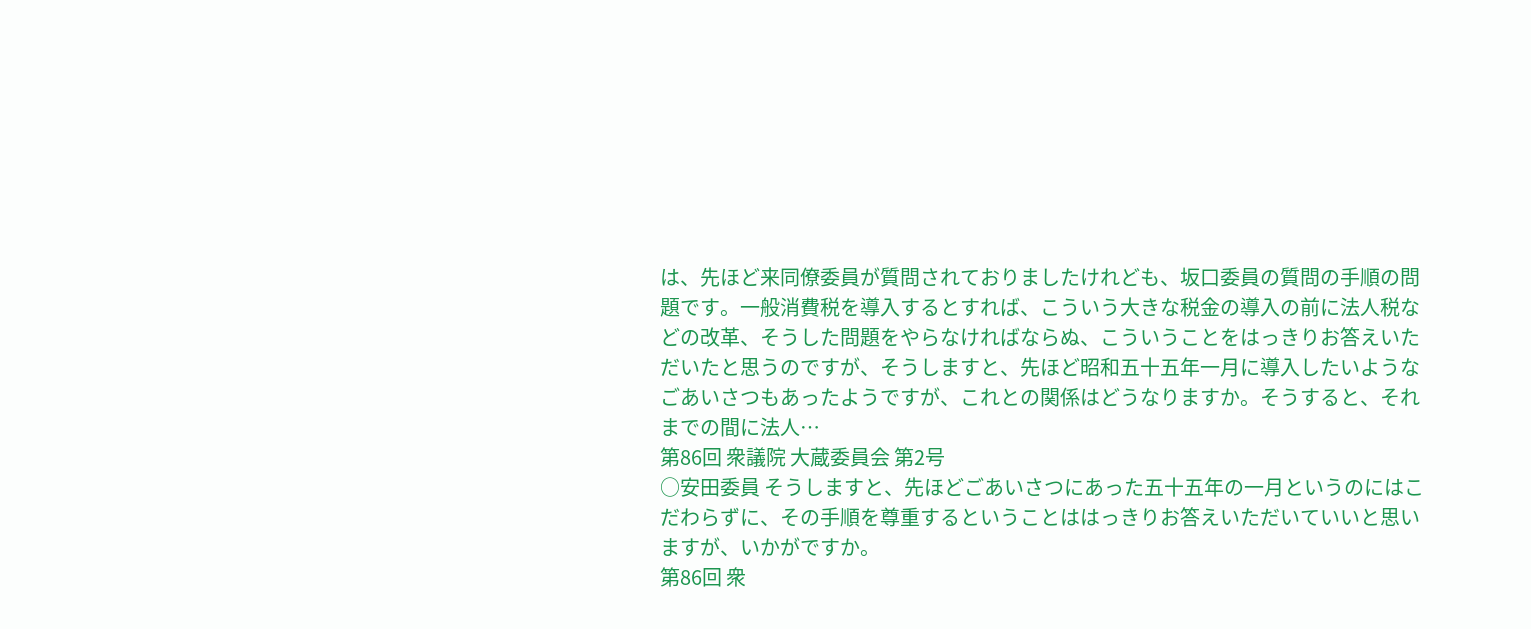は、先ほど来同僚委員が質問されておりましたけれども、坂口委員の質問の手順の問題です。一般消費税を導入するとすれば、こういう大きな税金の導入の前に法人税などの改革、そうした問題をやらなければならぬ、こういうことをはっきりお答えいただいたと思うのですが、そうしますと、先ほど昭和五十五年一月に導入したいようなごあいさつもあったようですが、これとの関係はどうなりますか。そうすると、それまでの間に法人…
第86回 衆議院 大蔵委員会 第2号
○安田委員 そうしますと、先ほどごあいさつにあった五十五年の一月というのにはこだわらずに、その手順を尊重するということははっきりお答えいただいていいと思いますが、いかがですか。
第86回 衆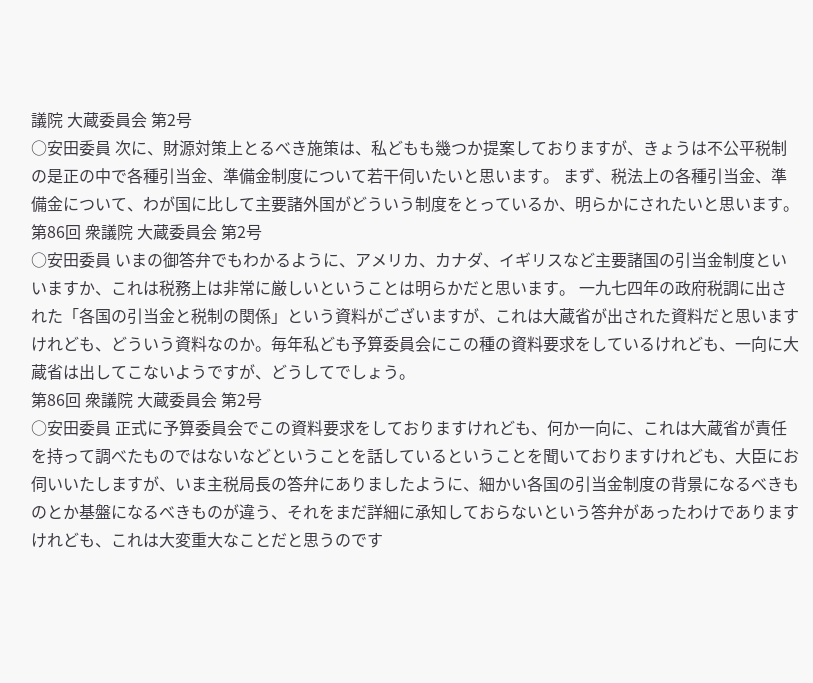議院 大蔵委員会 第2号
○安田委員 次に、財源対策上とるべき施策は、私どもも幾つか提案しておりますが、きょうは不公平税制の是正の中で各種引当金、準備金制度について若干伺いたいと思います。 まず、税法上の各種引当金、準備金について、わが国に比して主要諸外国がどういう制度をとっているか、明らかにされたいと思います。
第86回 衆議院 大蔵委員会 第2号
○安田委員 いまの御答弁でもわかるように、アメリカ、カナダ、イギリスなど主要諸国の引当金制度といいますか、これは税務上は非常に厳しいということは明らかだと思います。 一九七四年の政府税調に出された「各国の引当金と税制の関係」という資料がございますが、これは大蔵省が出された資料だと思いますけれども、どういう資料なのか。毎年私ども予算委員会にこの種の資料要求をしているけれども、一向に大蔵省は出してこないようですが、どうしてでしょう。
第86回 衆議院 大蔵委員会 第2号
○安田委員 正式に予算委員会でこの資料要求をしておりますけれども、何か一向に、これは大蔵省が責任を持って調べたものではないなどということを話しているということを聞いておりますけれども、大臣にお伺いいたしますが、いま主税局長の答弁にありましたように、細かい各国の引当金制度の背景になるべきものとか基盤になるべきものが違う、それをまだ詳細に承知しておらないという答弁があったわけでありますけれども、これは大変重大なことだと思うのです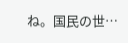ね。国民の世…